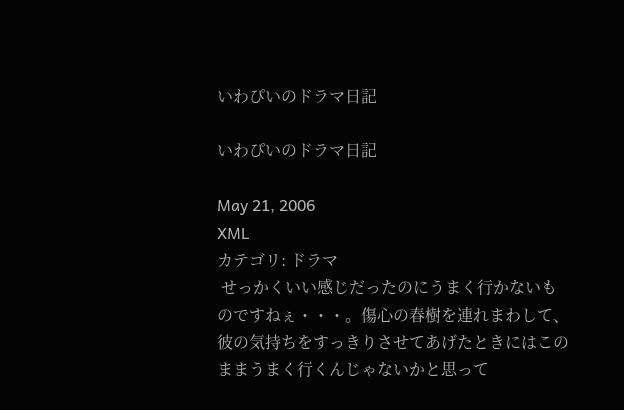いわぴいのドラマ日記

いわぴいのドラマ日記

May 21, 2006
XML
カテゴリ: ドラマ
 せっかくいい感じだったのにうまく行かないものですねぇ・・・。傷心の春樹を連れまわして、彼の気持ちをすっきりさせてあげたときにはこのままうまく行くんじゃないかと思って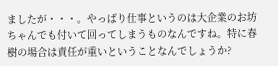ましたが・・・。やっぱり仕事というのは大企業のお坊ちゃんでも付いて回ってしまうものなんですね。特に春樹の場合は責任が重いということなんでしょうか?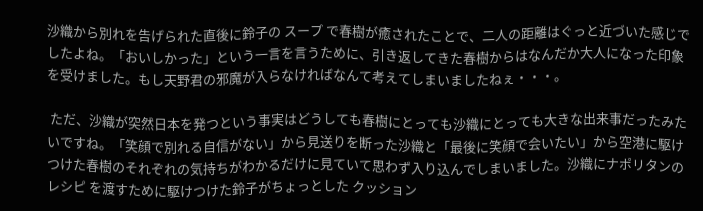沙織から別れを告げられた直後に鈴子の スープ で春樹が癒されたことで、二人の距離はぐっと近づいた感じでしたよね。「おいしかった」という一言を言うために、引き返してきた春樹からはなんだか大人になった印象を受けました。もし天野君の邪魔が入らなければなんて考えてしまいましたねぇ・・・。

 ただ、沙織が突然日本を発つという事実はどうしても春樹にとっても沙織にとっても大きな出来事だったみたいですね。「笑顔で別れる自信がない」から見送りを断った沙織と「最後に笑顔で会いたい」から空港に駆けつけた春樹のそれぞれの気持ちがわかるだけに見ていて思わず入り込んでしまいました。沙織にナポリタンの レシピ を渡すために駆けつけた鈴子がちょっとした クッション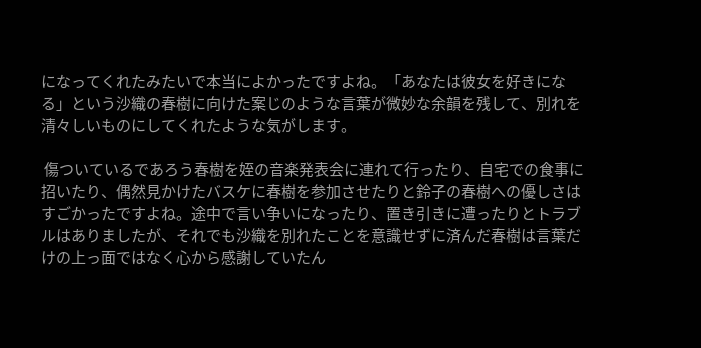になってくれたみたいで本当によかったですよね。「あなたは彼女を好きになる」という沙織の春樹に向けた案じのような言葉が微妙な余韻を残して、別れを清々しいものにしてくれたような気がします。

 傷ついているであろう春樹を姪の音楽発表会に連れて行ったり、自宅での食事に招いたり、偶然見かけたバスケに春樹を参加させたりと鈴子の春樹への優しさはすごかったですよね。途中で言い争いになったり、置き引きに遭ったりとトラブルはありましたが、それでも沙織を別れたことを意識せずに済んだ春樹は言葉だけの上っ面ではなく心から感謝していたん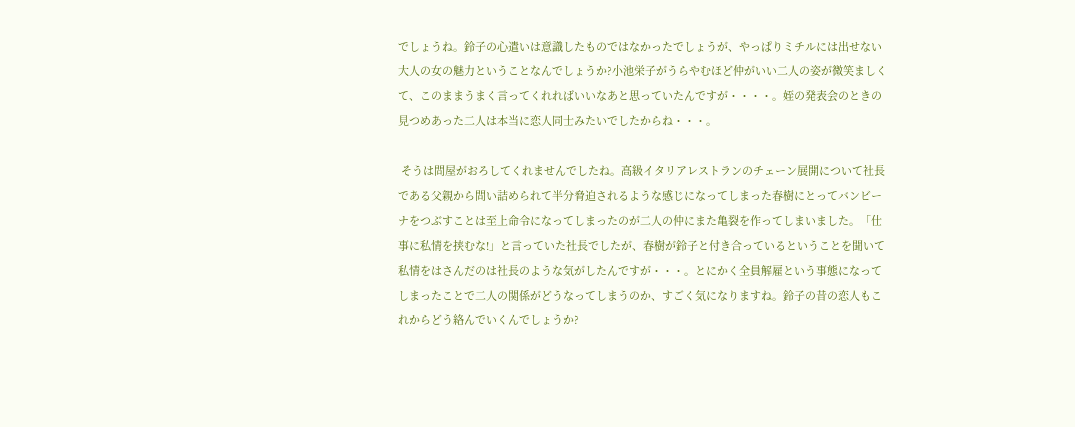でしょうね。鈴子の心遣いは意識したものではなかったでしょうが、やっぱりミチルには出せない大人の女の魅力ということなんでしょうか?小池栄子がうらやむほど仲がいい二人の姿が微笑ましくて、このままうまく言ってくれればいいなあと思っていたんですが・・・・。姪の発表会のときの見つめあった二人は本当に恋人同士みたいでしたからね・・・。

 そうは問屋がおろしてくれませんでしたね。高級イタリアレストランのチェーン展開について社長である父親から問い詰められて半分脅迫されるような感じになってしまった春樹にとってバンビーナをつぶすことは至上命令になってしまったのが二人の仲にまた亀裂を作ってしまいました。「仕事に私情を挟むな!」と言っていた社長でしたが、春樹が鈴子と付き合っているということを聞いて私情をはさんだのは社長のような気がしたんですが・・・。とにかく全員解雇という事態になってしまったことで二人の関係がどうなってしまうのか、すごく気になりますね。鈴子の昔の恋人もこれからどう絡んでいくんでしょうか?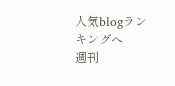人気blogランキングへ
週刊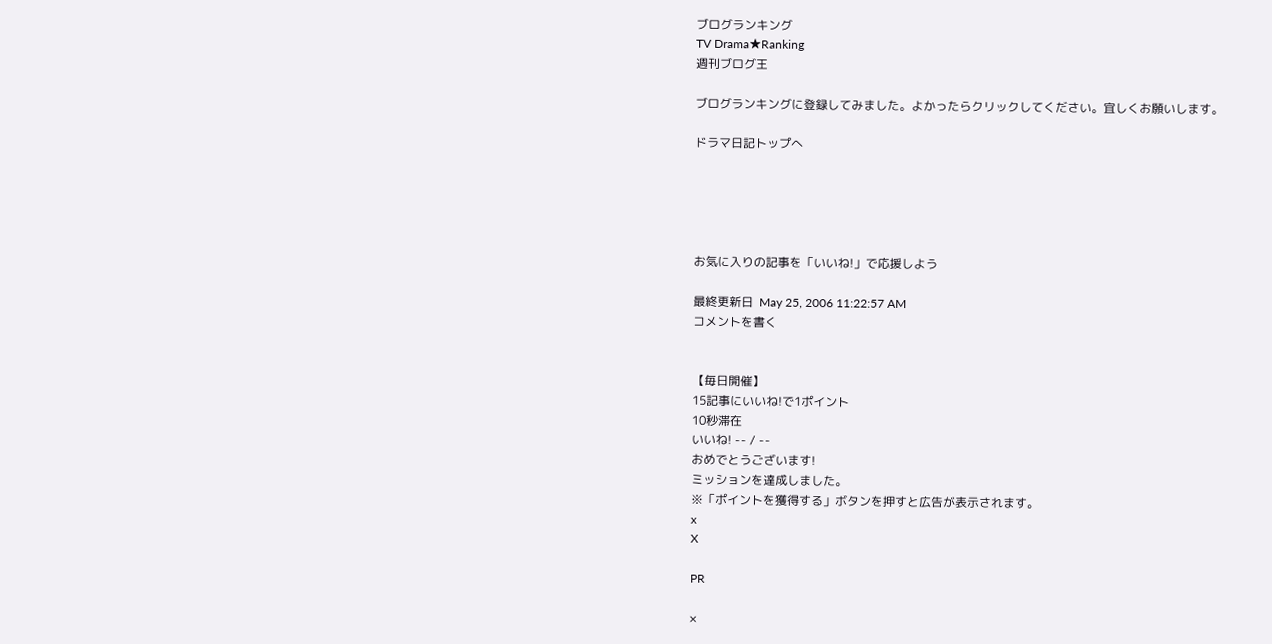ブログランキング
TV Drama★Ranking
週刊ブログ王

ブログランキングに登録してみました。よかったらクリックしてください。宜しくお願いします。

ドラマ日記トップへ





お気に入りの記事を「いいね!」で応援しよう

最終更新日  May 25, 2006 11:22:57 AM
コメントを書く


【毎日開催】
15記事にいいね!で1ポイント
10秒滞在
いいね! -- / --
おめでとうございます!
ミッションを達成しました。
※「ポイントを獲得する」ボタンを押すと広告が表示されます。
x
X

PR

×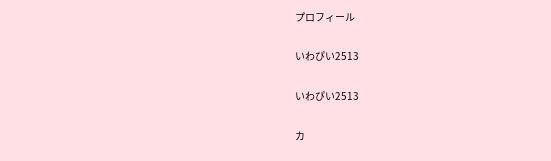プロフィール

いわぴい2513

いわぴい2513

カ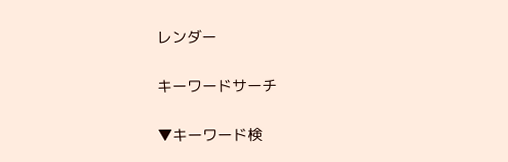レンダー

キーワードサーチ

▼キーワード検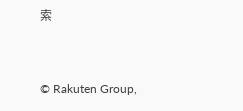索


© Rakuten Group,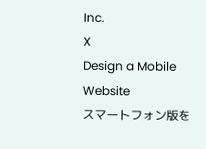Inc.
X
Design a Mobile Website
スマートフォン版を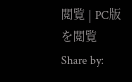閲覧 | PC版を閲覧
Share by: